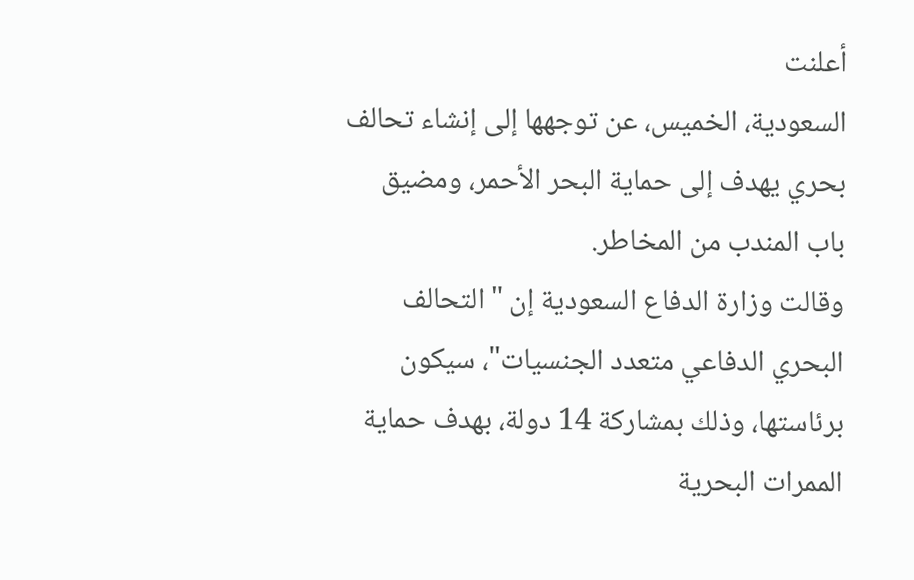أعلنت
السعودية، الخميس، عن توجهها إلى إنشاء تحالف بحري يهدف إلى حماية البحر الأحمر، ومضيق
باب المندب من المخاطر.
وقالت وزارة الدفاع السعودية إن "التحالف البحري الدفاعي متعدد الجنسيات"، سيكون برئاستها، وذلك بمشاركة 14 دولة، بهدف حماية الممرات البحرية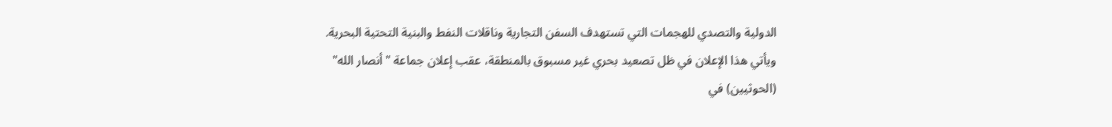الدولية والتصدي للهجمات التي تستهدف السفن التجارية وناقلات النفط والبنية التحتية البحرية.
ويأتي هذا الإعلان في ظل تصعيد بحري غير مسبوق بالمنطقة، عقب إعلان جماعة "أنصار الله" (الحوثيين) في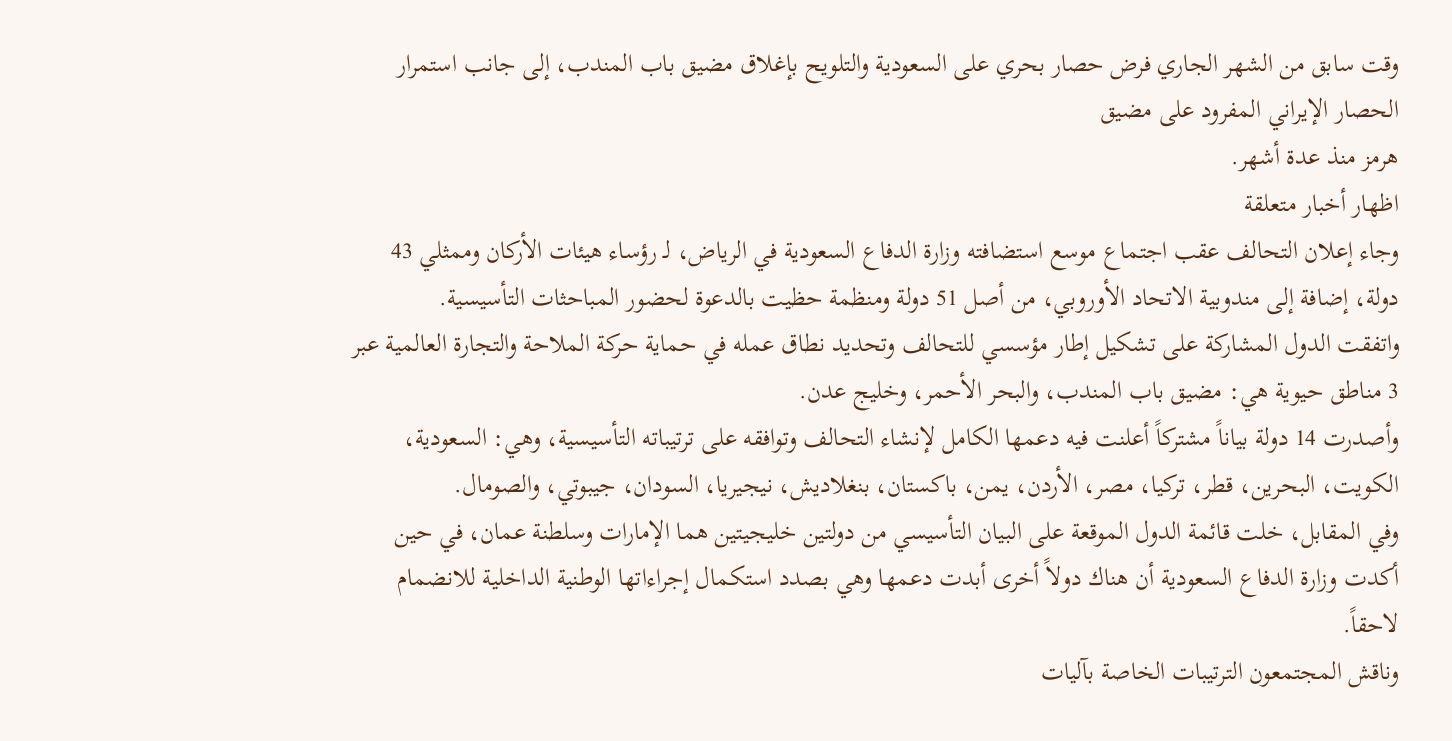وقت سابق من الشهر الجاري فرض حصار بحري على السعودية والتلويح بإغلاق مضيق باب المندب، إلى جانب استمرار الحصار الإيراني المفرود على مضيق
هرمز منذ عدة أشهر.
اظهار أخبار متعلقة
وجاء إعلان التحالف عقب اجتماع موسع استضافته وزارة الدفاع السعودية في الرياض، لـ رؤساء هيئات الأركان وممثلي 43 دولة، إضافة إلى مندوبية الاتحاد الأوروبي، من أصل 51 دولة ومنظمة حظيت بالدعوة لحضور المباحثات التأسيسية.
واتفقت الدول المشاركة على تشكيل إطار مؤسسي للتحالف وتحديد نطاق عمله في حماية حركة الملاحة والتجارة العالمية عبر 3 مناطق حيوية هي: مضيق باب المندب، والبحر الأحمر، وخليج عدن.
وأصدرت 14 دولة بياناً مشتركاً أعلنت فيه دعمها الكامل لإنشاء التحالف وتوافقه على ترتيباته التأسيسية، وهي: السعودية، الكويت، البحرين، قطر، تركيا، مصر، الأردن، يمن، باكستان، بنغلاديش، نيجيريا، السودان، جيبوتي، والصومال.
وفي المقابل، خلت قائمة الدول الموقعة على البيان التأسيسي من دولتين خليجيتين هما الإمارات وسلطنة عمان، في حين أكدت وزارة الدفاع السعودية أن هناك دولاً أخرى أبدت دعمها وهي بصدد استكمال إجراءاتها الوطنية الداخلية للانضمام لاحقاً.
وناقش المجتمعون الترتيبات الخاصة بآليات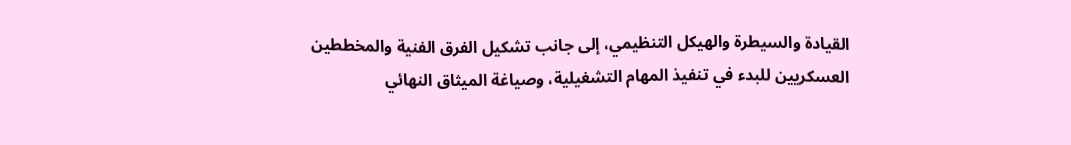القيادة والسيطرة والهيكل التنظيمي، إلى جانب تشكيل الفرق الفنية والمخططين العسكريين للبدء في تنفيذ المهام التشغيلية، وصياغة الميثاق النهائي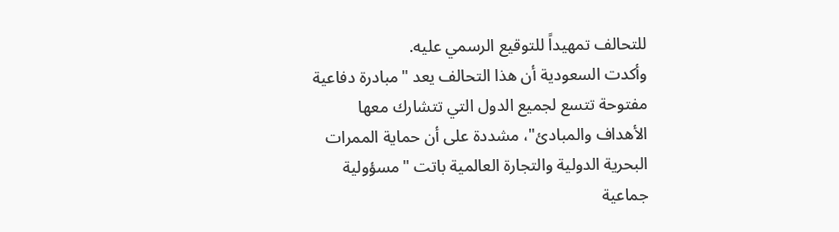للتحالف تمهيداً للتوقيع الرسمي عليه.
وأكدت السعودية أن هذا التحالف يعد "مبادرة دفاعية مفتوحة تتسع لجميع الدول التي تتشارك معها الأهداف والمبادئ"، مشددة على أن حماية الممرات البحرية الدولية والتجارة العالمية باتت "مسؤولية جماعية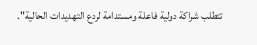تتطلب شراكة دولية فاعلة ومستدامة لردع التهديدات الحالية".